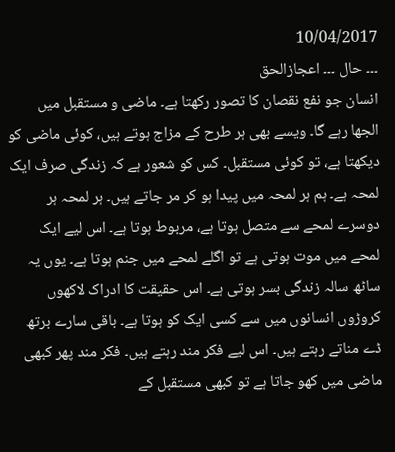10/04/2017
۔۔۔ حال ۔۔۔ اعجازالحق
انسان جو نفع نقصان کا تصور رکھتا ہے۔ ماضی و مستقبل میں الجھا رہے گا۔ ویسے بھی ہر طرح کے مزاج ہوتے ہیں، کوئی ماضی کو دیکھتا ہے، تو کوئی مستقبل۔ کس کو شعور ہے کہ زندگی صرف ایک لمحہ ہے۔ ہم ہر لمحہ میں پیدا ہو کر مر جاتے ہیں۔ ہر لمحہ ہر دوسرے لمحے سے متصل ہوتا ہے، مربوط ہوتا ہے۔ اس لیے ایک لمحے میں موت ہوتی ہے تو اگلے لمحے میں جنم ہوتا ہے۔ یوں یہ ساٹھ سالہ زندگی بسر ہوتی ہے۔ اس حقیقت کا ادراک لاکھوں کروڑوں انسانوں میں سے کسی ایک کو ہوتا ہے۔ باقی سارے برتھ ڈے مناتے رہتے ہیں۔ اس لیے فکر مند رہتے ہیں۔ فکر مند پھر کبھی ماضی میں کھو جاتا ہے تو کبھی مستقبل کے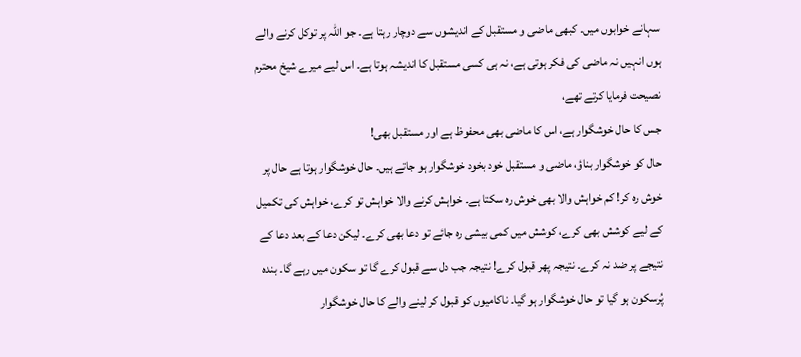سہانے خوابوں میں۔ کبھی ماضی و مستقبل کے اندیشوں سے دوچار رہتا ہے۔ جو اللہ پر توکل کرنے والے ہوں انہیں نہ ماضی کی فکر ہوتی ہے، نہ ہی کسی مستقبل کا اندیشہ ہوتا ہے۔ اس لیے میرے شیخ محترم نصیحت فرمایا کرتے تھے،
جس کا حال خوشگوار ہے، اس کا ماضی بھی محفوظ ہے اور مستقبل بھی!
حال کو خوشگوار بناؤ، ماضی و مستقبل خود بخود خوشگوار ہو جاتے ہیں۔ حال خوشگوار ہوتا ہے حال پر خوش رہ کر! کم خواہش والا بھی خوش رہ سکتا ہے۔ خواہش کرنے والا خواہش تو کرے، خواہش کی تکمیل کے لیے کوشش بھی کرے، کوشش میں کمی بیشی رہ جائے تو دعا بھی کرے۔ لیکن دعا کے بعد دعا کے نتیجے پر ضد نہ کرے۔ نتیجہ پھر قبول کرے! نتیجہ جب دل سے قبول کرے گا تو سکون میں رہے گا۔ بندہ پُرسکون ہو گیا تو حال خوشگوار ہو گیا۔ ناکامیوں کو قبول کر لینے والے کا حال خوشگوار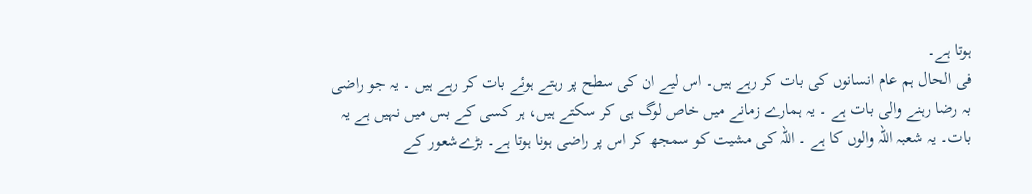ہوتا ہے۔
فی الحال ہم عام انسانوں کی بات کر رہے ہیں۔ اس لیے ان کی سطح پر رہتے ہوئے بات کر رہے ہیں ۔ یہ جو راضی بہ رضا رہنے والی بات ہے ۔ یہ ہمارے زمانے میں خاص لوگ ہی کر سکتے ہیں، ہر کسی کے بس میں نہیں ہے یہ بات۔ یہ شعبہ اللہ والوں کا ہے ۔ اللہ کی مشیت کو سمجھ کر اس پر راضی ہونا ہوتا ہے۔ بڑےشعور کے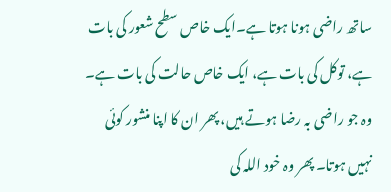ساتھ راضی ہونا ہوتا ہے۔ایک خاص سطح شعور کی بات ہے، توکل کی بات ہے، ایک خاص حالت کی بات ہے۔ وہ جو راضی بہ رضا ہوتے ہیں، پھر ان کا اپنا منشور کوئی نہیں ہوتا۔ پھر وہ خود اللہ کی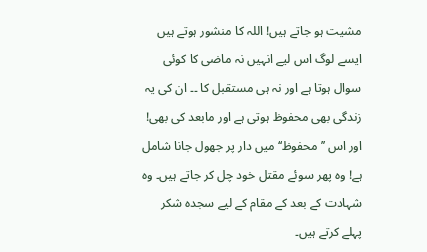مشیت ہو جاتے ہیں! اللہ کا منشور ہوتے ہیں ایسے لوگ اس لیے انہیں نہ ماضی کا کوئی سوال ہوتا ہے اور نہ ہی مستقبل کا ۔۔ ان کی یہ زندگی بھی محفوظ ہوتی ہے اور مابعد کی بھی! اور اس ’’محفوظ‘‘ میں دار پر جھول جانا شامل ہے! وہ پھر سوئے مقتل خود چل کر جاتے ہیں۔ وہ شہادت کے بعد کے مقام کے لیے سجدہ شکر پہلے کرتے ہیں۔